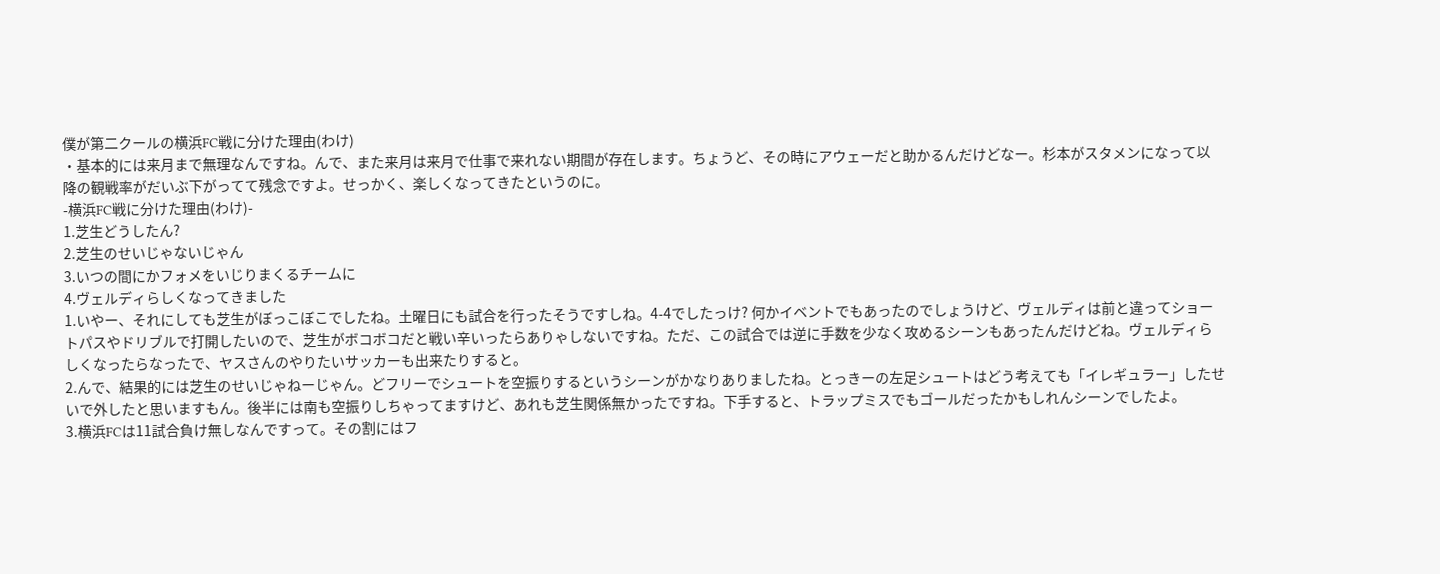僕が第二クールの横浜FC戦に分けた理由(わけ)
・基本的には来月まで無理なんですね。んで、また来月は来月で仕事で来れない期間が存在します。ちょうど、その時にアウェーだと助かるんだけどなー。杉本がスタメンになって以降の観戦率がだいぶ下がってて残念ですよ。せっかく、楽しくなってきたというのに。
-横浜FC戦に分けた理由(わけ)-
1.芝生どうしたん?
2.芝生のせいじゃないじゃん
3.いつの間にかフォメをいじりまくるチームに
4.ヴェルディらしくなってきました
1.いやー、それにしても芝生がぼっこぼこでしたね。土曜日にも試合を行ったそうですしね。4-4でしたっけ? 何かイベントでもあったのでしょうけど、ヴェルディは前と違ってショートパスやドリブルで打開したいので、芝生がボコボコだと戦い辛いったらありゃしないですね。ただ、この試合では逆に手数を少なく攻めるシーンもあったんだけどね。ヴェルディらしくなったらなったで、ヤスさんのやりたいサッカーも出来たりすると。
2.んで、結果的には芝生のせいじゃねーじゃん。どフリーでシュートを空振りするというシーンがかなりありましたね。とっきーの左足シュートはどう考えても「イレギュラー」したせいで外したと思いますもん。後半には南も空振りしちゃってますけど、あれも芝生関係無かったですね。下手すると、トラップミスでもゴールだったかもしれんシーンでしたよ。
3.横浜FCは11試合負け無しなんですって。その割にはフ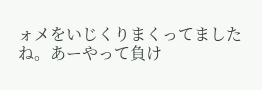ォメをいじくりまくってましたね。あーやって負け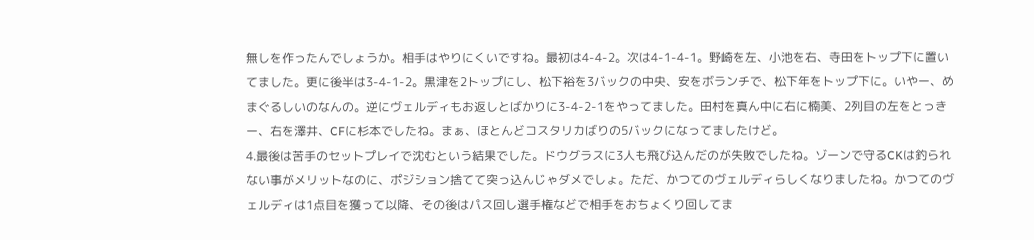無しを作ったんでしょうか。相手はやりにくいですね。最初は4-4-2。次は4-1-4-1。野崎を左、小池を右、寺田をトップ下に置いてました。更に後半は3-4-1-2。黒津を2トップにし、松下裕を3バックの中央、安をボランチで、松下年をトップ下に。いやー、めまぐるしいのなんの。逆にヴェルディもお返しとばかりに3-4-2-1をやってました。田村を真ん中に右に楠美、2列目の左をとっきー、右を澤井、CFに杉本でしたね。まぁ、ほとんどコスタリカばりの5バックになってましたけど。
4.最後は苦手のセットプレイで沈むという結果でした。ドウグラスに3人も飛び込んだのが失敗でしたね。ゾーンで守るCKは釣られない事がメリットなのに、ポジション捨てて突っ込んじゃダメでしょ。ただ、かつてのヴェルディらしくなりましたね。かつてのヴェルディは1点目を獲って以降、その後はパス回し選手権などで相手をおちょくり回してま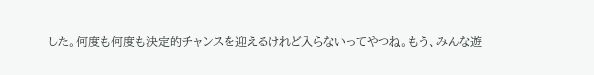した。何度も何度も決定的チャンスを迎えるけれど入らないってやつね。もう、みんな遊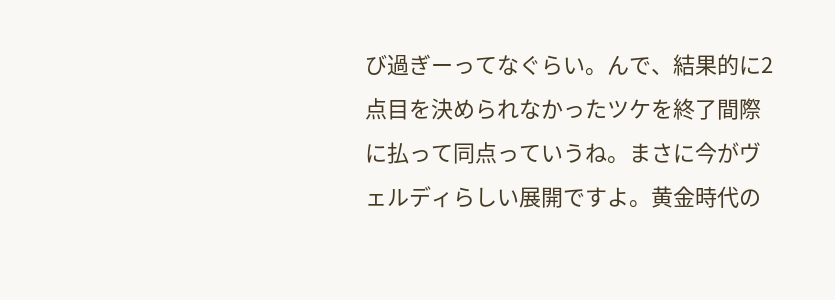び過ぎーってなぐらい。んで、結果的に2点目を決められなかったツケを終了間際に払って同点っていうね。まさに今がヴェルディらしい展開ですよ。黄金時代の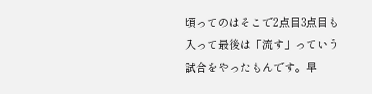頃ってのはそこで2点目3点目も入って最後は「流す」っていう試合をやったもんです。早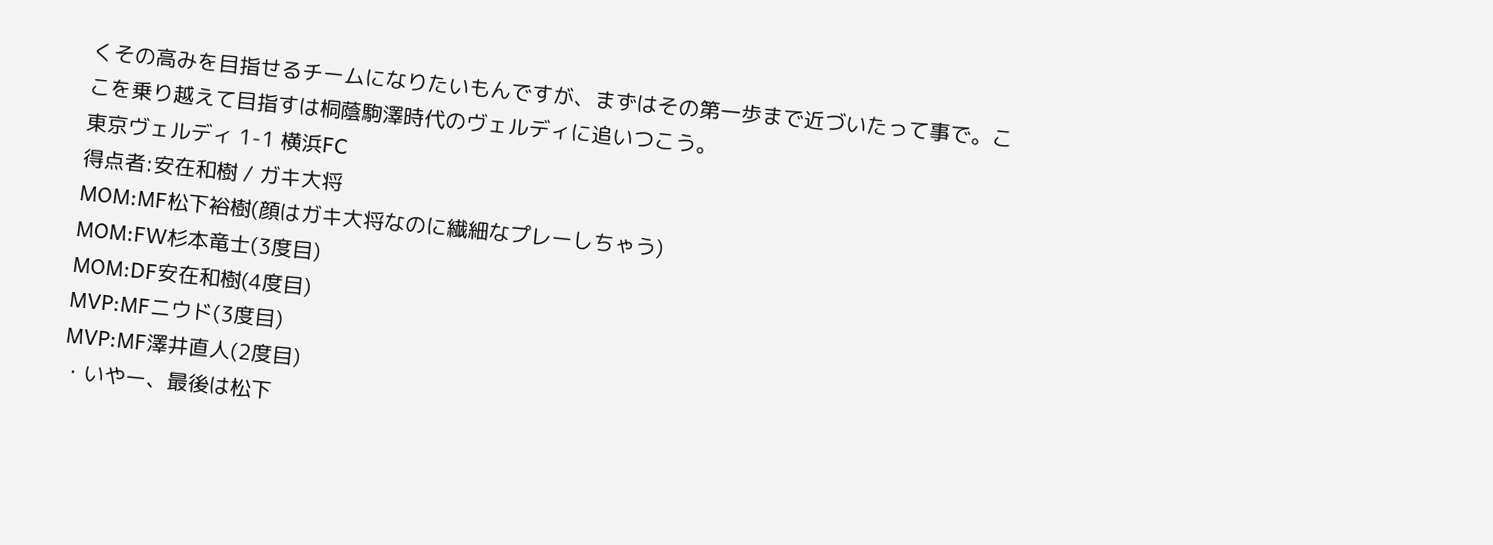くその高みを目指せるチームになりたいもんですが、まずはその第一歩まで近づいたって事で。ここを乗り越えて目指すは桐蔭駒澤時代のヴェルディに追いつこう。
東京ヴェルディ 1-1 横浜FC
得点者:安在和樹 / ガキ大将
MOM:MF松下裕樹(顔はガキ大将なのに繊細なプレーしちゃう)
MOM:FW杉本竜士(3度目)
MOM:DF安在和樹(4度目)
MVP:MFニウド(3度目)
MVP:MF澤井直人(2度目)
・いやー、最後は松下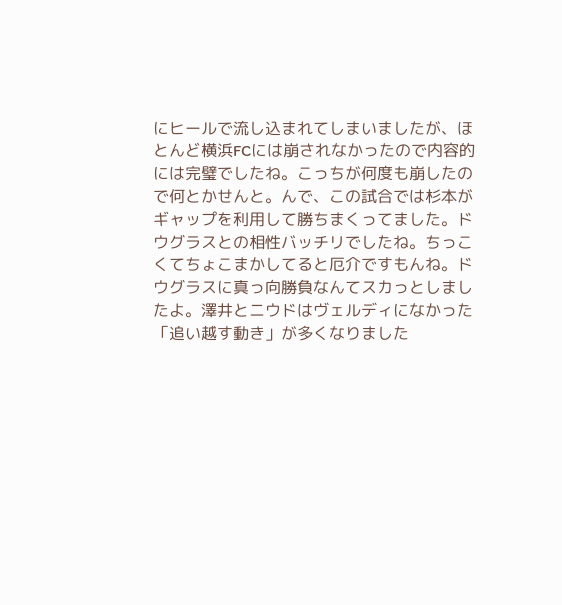にヒールで流し込まれてしまいましたが、ほとんど横浜FCには崩されなかったので内容的には完璧でしたね。こっちが何度も崩したので何とかせんと。んで、この試合では杉本がギャップを利用して勝ちまくってました。ドウグラスとの相性バッチリでしたね。ちっこくてちょこまかしてると厄介ですもんね。ドウグラスに真っ向勝負なんてスカっとしましたよ。澤井とニウドはヴェルディになかった「追い越す動き」が多くなりました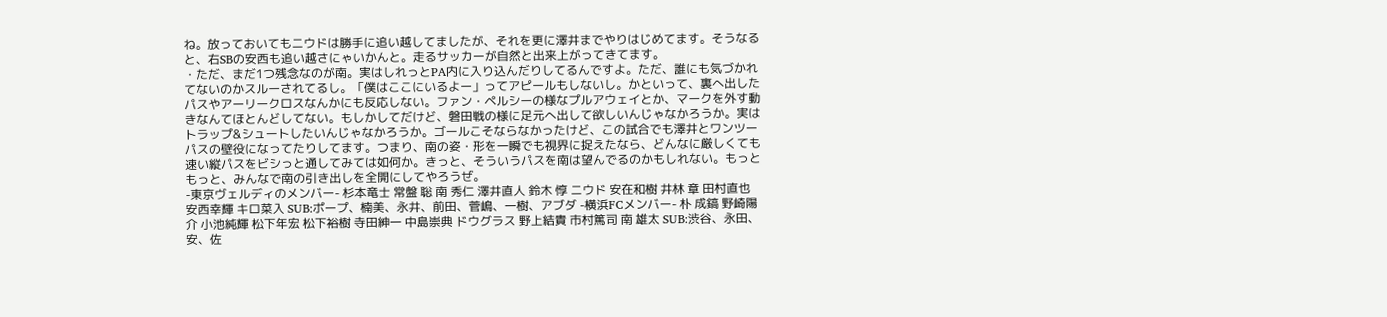ね。放っておいてもニウドは勝手に追い越してましたが、それを更に澤井までやりはじめてます。そうなると、右SBの安西も追い越さにゃいかんと。走るサッカーが自然と出来上がってきてます。
・ただ、まだ1つ残念なのが南。実はしれっとPA内に入り込んだりしてるんですよ。ただ、誰にも気づかれてないのかスルーされてるし。「僕はここにいるよー」ってアピールもしないし。かといって、裏へ出したパスやアーリークロスなんかにも反応しない。ファン・ペルシーの様なプルアウェイとか、マークを外す動きなんてほとんどしてない。もしかしてだけど、磐田戦の様に足元へ出して欲しいんじゃなかろうか。実はトラップ&シュートしたいんじゃなかろうか。ゴールこそならなかったけど、この試合でも澤井とワンツーパスの壁役になってたりしてます。つまり、南の姿・形を一瞬でも視界に捉えたなら、どんなに厳しくても速い縦パスをビシっと通してみては如何か。きっと、そういうパスを南は望んでるのかもしれない。もっともっと、みんなで南の引き出しを全開にしてやろうぜ。
-東京ヴェルディのメンバー- 杉本竜士 常盤 聡 南 秀仁 澤井直人 鈴木 惇 ニウド 安在和樹 井林 章 田村直也 安西幸輝 キロ菜入 SUB:ポープ、楠美、永井、前田、菅嶋、一樹、アブダ -横浜FCメンバー- 朴 成鎬 野崎陽介 小池純輝 松下年宏 松下裕樹 寺田紳一 中島崇典 ドウグラス 野上結貴 市村篤司 南 雄太 SUB:渋谷、永田、安、佐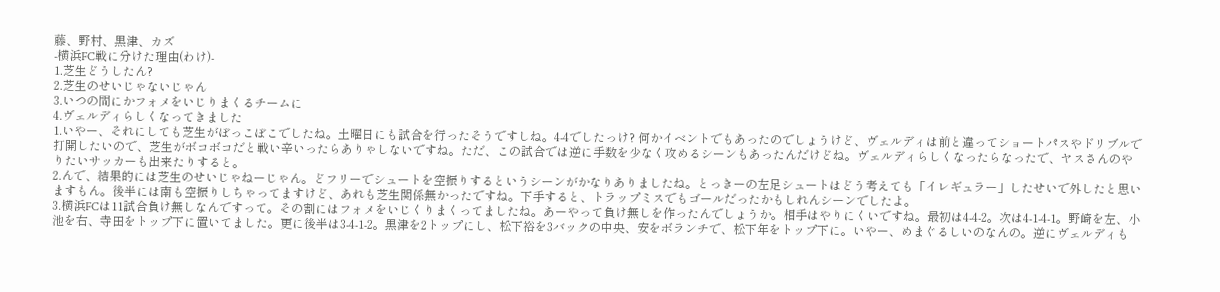藤、野村、黒津、カズ
-横浜FC戦に分けた理由(わけ)-
1.芝生どうしたん?
2.芝生のせいじゃないじゃん
3.いつの間にかフォメをいじりまくるチームに
4.ヴェルディらしくなってきました
1.いやー、それにしても芝生がぼっこぼこでしたね。土曜日にも試合を行ったそうですしね。4-4でしたっけ? 何かイベントでもあったのでしょうけど、ヴェルディは前と違ってショートパスやドリブルで打開したいので、芝生がボコボコだと戦い辛いったらありゃしないですね。ただ、この試合では逆に手数を少なく攻めるシーンもあったんだけどね。ヴェルディらしくなったらなったで、ヤスさんのやりたいサッカーも出来たりすると。
2.んで、結果的には芝生のせいじゃねーじゃん。どフリーでシュートを空振りするというシーンがかなりありましたね。とっきーの左足シュートはどう考えても「イレギュラー」したせいで外したと思いますもん。後半には南も空振りしちゃってますけど、あれも芝生関係無かったですね。下手すると、トラップミスでもゴールだったかもしれんシーンでしたよ。
3.横浜FCは11試合負け無しなんですって。その割にはフォメをいじくりまくってましたね。あーやって負け無しを作ったんでしょうか。相手はやりにくいですね。最初は4-4-2。次は4-1-4-1。野崎を左、小池を右、寺田をトップ下に置いてました。更に後半は3-4-1-2。黒津を2トップにし、松下裕を3バックの中央、安をボランチで、松下年をトップ下に。いやー、めまぐるしいのなんの。逆にヴェルディも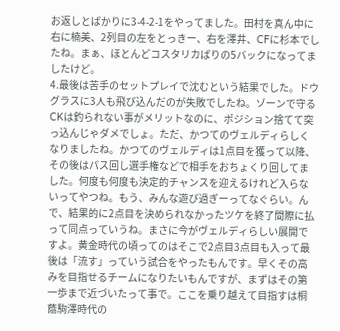お返しとばかりに3-4-2-1をやってました。田村を真ん中に右に楠美、2列目の左をとっきー、右を澤井、CFに杉本でしたね。まぁ、ほとんどコスタリカばりの5バックになってましたけど。
4.最後は苦手のセットプレイで沈むという結果でした。ドウグラスに3人も飛び込んだのが失敗でしたね。ゾーンで守るCKは釣られない事がメリットなのに、ポジション捨てて突っ込んじゃダメでしょ。ただ、かつてのヴェルディらしくなりましたね。かつてのヴェルディは1点目を獲って以降、その後はパス回し選手権などで相手をおちょくり回してました。何度も何度も決定的チャンスを迎えるけれど入らないってやつね。もう、みんな遊び過ぎーってなぐらい。んで、結果的に2点目を決められなかったツケを終了間際に払って同点っていうね。まさに今がヴェルディらしい展開ですよ。黄金時代の頃ってのはそこで2点目3点目も入って最後は「流す」っていう試合をやったもんです。早くその高みを目指せるチームになりたいもんですが、まずはその第一歩まで近づいたって事で。ここを乗り越えて目指すは桐蔭駒澤時代の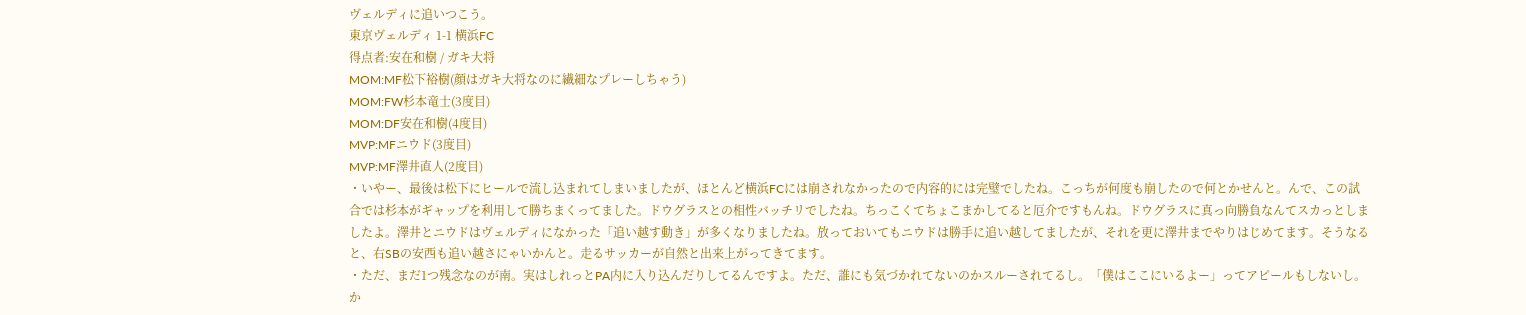ヴェルディに追いつこう。
東京ヴェルディ 1-1 横浜FC
得点者:安在和樹 / ガキ大将
MOM:MF松下裕樹(顔はガキ大将なのに繊細なプレーしちゃう)
MOM:FW杉本竜士(3度目)
MOM:DF安在和樹(4度目)
MVP:MFニウド(3度目)
MVP:MF澤井直人(2度目)
・いやー、最後は松下にヒールで流し込まれてしまいましたが、ほとんど横浜FCには崩されなかったので内容的には完璧でしたね。こっちが何度も崩したので何とかせんと。んで、この試合では杉本がギャップを利用して勝ちまくってました。ドウグラスとの相性バッチリでしたね。ちっこくてちょこまかしてると厄介ですもんね。ドウグラスに真っ向勝負なんてスカっとしましたよ。澤井とニウドはヴェルディになかった「追い越す動き」が多くなりましたね。放っておいてもニウドは勝手に追い越してましたが、それを更に澤井までやりはじめてます。そうなると、右SBの安西も追い越さにゃいかんと。走るサッカーが自然と出来上がってきてます。
・ただ、まだ1つ残念なのが南。実はしれっとPA内に入り込んだりしてるんですよ。ただ、誰にも気づかれてないのかスルーされてるし。「僕はここにいるよー」ってアピールもしないし。か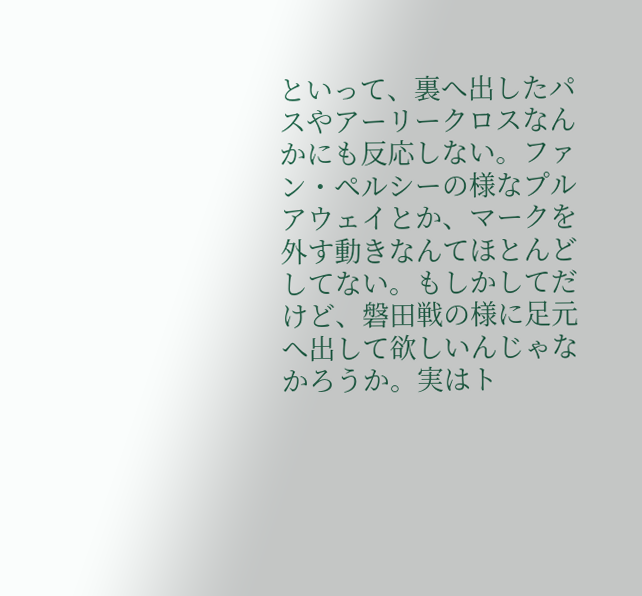といって、裏へ出したパスやアーリークロスなんかにも反応しない。ファン・ペルシーの様なプルアウェイとか、マークを外す動きなんてほとんどしてない。もしかしてだけど、磐田戦の様に足元へ出して欲しいんじゃなかろうか。実はト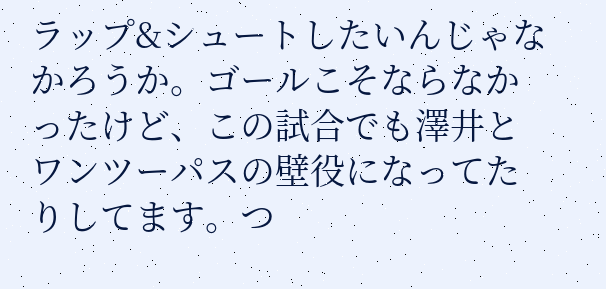ラップ&シュートしたいんじゃなかろうか。ゴールこそならなかったけど、この試合でも澤井とワンツーパスの壁役になってたりしてます。つ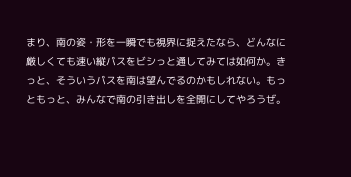まり、南の姿・形を一瞬でも視界に捉えたなら、どんなに厳しくても速い縦パスをビシっと通してみては如何か。きっと、そういうパスを南は望んでるのかもしれない。もっともっと、みんなで南の引き出しを全開にしてやろうぜ。